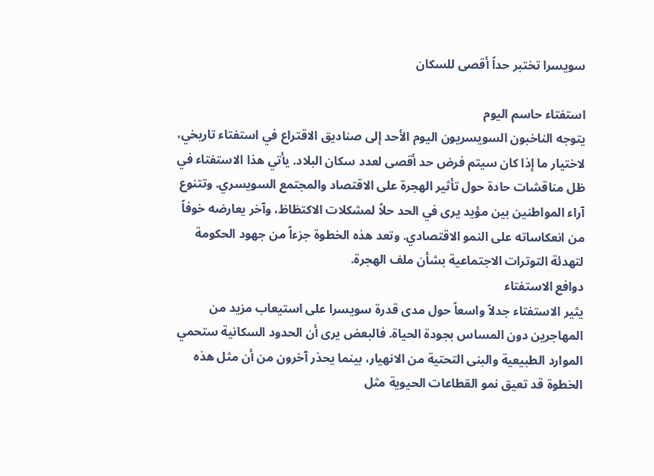سويسرا تختبر حداً أقصى للسكان

استفتاء حاسم اليوم
يتوجه الناخبون السويسريون اليوم الأحد إلى صناديق الاقتراع في استفتاء تاريخي، لاختيار ما إذا كان سيتم فرض حد أقصى لعدد سكان البلاد. يأتي هذا الاستفتاء في ظل مناقشات حادة حول تأثير الهجرة على الاقتصاد والمجتمع السويسري. وتتنوع آراء المواطنين بين مؤيد يرى في الحد حلاً لمشكلات الاكتظاظ، وآخر يعارضه خوفاً من انعكاساته على النمو الاقتصادي. وتعد هذه الخطوة جزءاً من جهود الحكومة لتهدئة التوترات الاجتماعية بشأن ملف الهجرة.
دوافع الاستفتاء
يثير الاستفتاء جدلاً واسعاً حول مدى قدرة سويسرا على استيعاب مزيد من المهاجرين دون المساس بجودة الحياة. فالبعض يرى أن الحدود السكانية ستحمي الموارد الطبيعية والبنى التحتية من الانهيار، بينما يحذر آخرون من أن مثل هذه الخطوة قد تعيق نمو القطاعات الحيوية مثل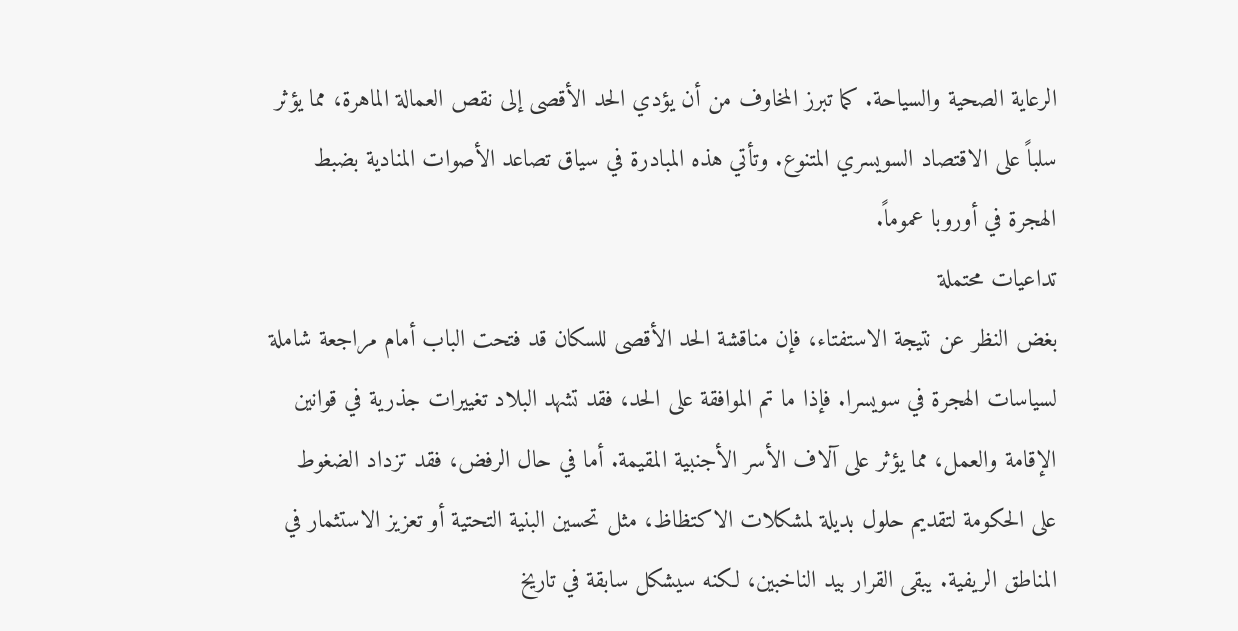الرعاية الصحية والسياحة. كما تبرز المخاوف من أن يؤدي الحد الأقصى إلى نقص العمالة الماهرة، مما يؤثر سلباً على الاقتصاد السويسري المتنوع. وتأتي هذه المبادرة في سياق تصاعد الأصوات المنادية بضبط الهجرة في أوروبا عموماً.
تداعيات محتملة
بغض النظر عن نتيجة الاستفتاء، فإن مناقشة الحد الأقصى للسكان قد فتحت الباب أمام مراجعة شاملة لسياسات الهجرة في سويسرا. فإذا ما تم الموافقة على الحد، فقد تشهد البلاد تغييرات جذرية في قوانين الإقامة والعمل، مما يؤثر على آلاف الأسر الأجنبية المقيمة. أما في حال الرفض، فقد تزداد الضغوط على الحكومة لتقديم حلول بديلة لمشكلات الاكتظاظ، مثل تحسين البنية التحتية أو تعزيز الاستثمار في المناطق الريفية. يبقى القرار بيد الناخبين، لكنه سيشكل سابقة في تاريخ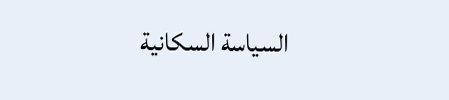السياسة السكانية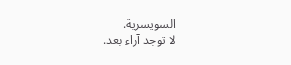السويسرية.
لا توجد آراء بعد.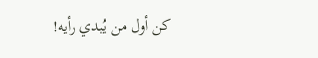كن أول من يُبدي رأيه!